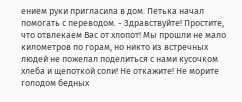ением руки пригласила в дом. Петька начал помогать с переводом. - Здравствуйте! Простите, что отвлекаем Вас от хлопот! Мы прошли не мало километров по горам, но никто из встречных людей не пожелал поделиться с нами кусочком хлеба и щепоткой соли! Не откажите! Не морите голодом бедных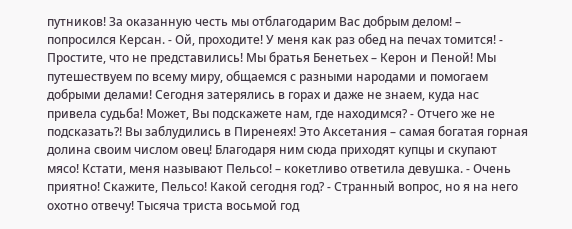путников! За оказанную честь мы отблагодарим Вас добрым делом! – попросился Керсан. - Ой, проходите! У меня как раз обед на печах томится! - Простите, что не представились! Мы братья Бенетьех – Керон и Пеной! Мы путешествуем по всему миру, общаемся с разными народами и помогаем добрыми делами! Сегодня затерялись в горах и даже не знаем, куда нас привела судьба! Может, Вы подскажете нам, где находимся? - Отчего же не подсказать?! Вы заблудились в Пиренеях! Это Аксетания – самая богатая горная долина своим числом овец! Благодаря ним сюда приходят купцы и скупают мясо! Кстати, меня называют Пельсо! – кокетливо ответила девушка. - Очень приятно! Скажите, Пельсо! Какой сегодня год? - Странный вопрос, но я на него охотно отвечу! Тысяча триста восьмой год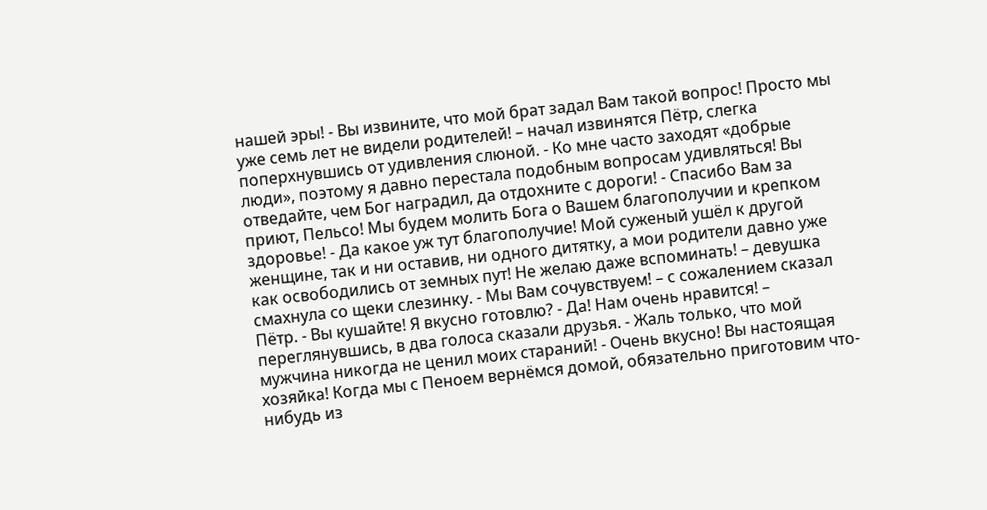нашей эры! - Вы извините, что мой брат задал Вам такой вопрос! Просто мы уже семь лет не видели родителей! – начал извинятся Пётр, слегка поперхнувшись от удивления слюной. - Ко мне часто заходят «добрые люди», поэтому я давно перестала подобным вопросам удивляться! Вы отведайте, чем Бог наградил, да отдохните с дороги! - Спасибо Вам за приют, Пельсо! Мы будем молить Бога о Вашем благополучии и крепком здоровье! - Да какое уж тут благополучие! Мой суженый ушёл к другой женщине, так и ни оставив, ни одного дитятку, а мои родители давно уже как освободились от земных пут! Не желаю даже вспоминать! – девушка смахнула со щеки слезинку. - Мы Вам сочувствуем! – с сожалением сказал Пётр. - Вы кушайте! Я вкусно готовлю? - Да! Нам очень нравится! – переглянувшись, в два голоса сказали друзья. - Жаль только, что мой мужчина никогда не ценил моих стараний! - Очень вкусно! Вы настоящая хозяйка! Когда мы с Пеноем вернёмся домой, обязательно приготовим что-нибудь из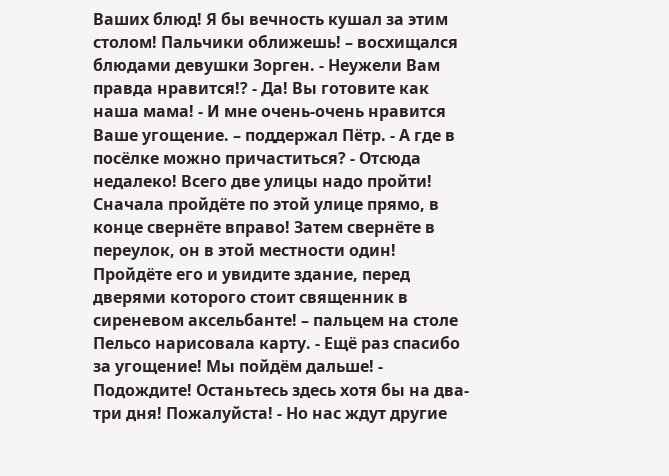Ваших блюд! Я бы вечность кушал за этим столом! Пальчики оближешь! – восхищался блюдами девушки Зорген. - Неужели Вам правда нравится!? - Да! Вы готовите как наша мама! - И мне очень-очень нравится Ваше угощение. – поддержал Пётр. - А где в посёлке можно причаститься? - Отсюда недалеко! Всего две улицы надо пройти! Сначала пройдёте по этой улице прямо, в конце свернёте вправо! Затем свернёте в переулок, он в этой местности один! Пройдёте его и увидите здание, перед дверями которого стоит священник в сиреневом аксельбанте! – пальцем на столе Пельсо нарисовала карту. - Ещё раз спасибо за угощение! Мы пойдём дальше! - Подождите! Останьтесь здесь хотя бы на два-три дня! Пожалуйста! - Но нас ждут другие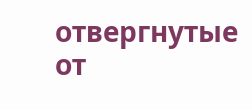отвергнутые от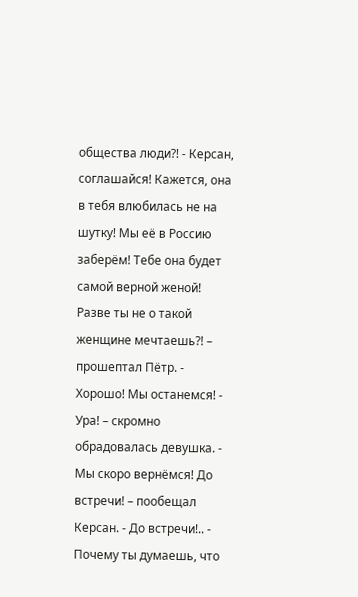общества люди?! - Керсан, соглашайся! Кажется, она в тебя влюбилась не на шутку! Мы её в Россию заберём! Тебе она будет самой верной женой! Разве ты не о такой женщине мечтаешь?! – прошептал Пётр. - Хорошо! Мы останемся! - Ура! – скромно обрадовалась девушка. - Мы скоро вернёмся! До встречи! – пообещал Керсан. - До встречи!.. - Почему ты думаешь, что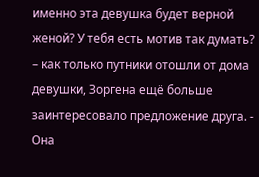именно эта девушка будет верной женой? У тебя есть мотив так думать? – как только путники отошли от дома девушки, Зоргена ещё больше заинтересовало предложение друга. - Она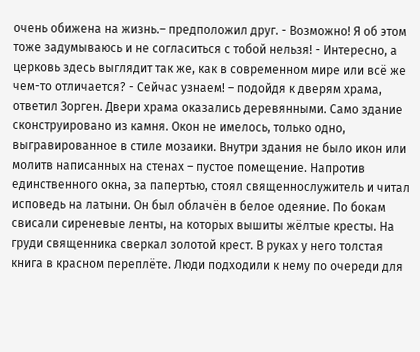очень обижена на жизнь.– предположил друг. - Возможно! Я об этом тоже задумываюсь и не согласиться с тобой нельзя! - Интересно, а церковь здесь выглядит так же, как в современном мире или всё же чем-то отличается? - Сейчас узнаем! – подойдя к дверям храма, ответил Зорген. Двери храма оказались деревянными. Само здание сконструировано из камня. Окон не имелось, только одно, выгравированное в стиле мозаики. Внутри здания не было икон или молитв написанных на стенах – пустое помещение. Напротив единственного окна, за папертью, стоял священнослужитель и читал исповедь на латыни. Он был облачён в белое одеяние. По бокам свисали сиреневые ленты, на которых вышиты жёлтые кресты. На груди священника сверкал золотой крест. В руках у него толстая книга в красном переплёте. Люди подходили к нему по очереди для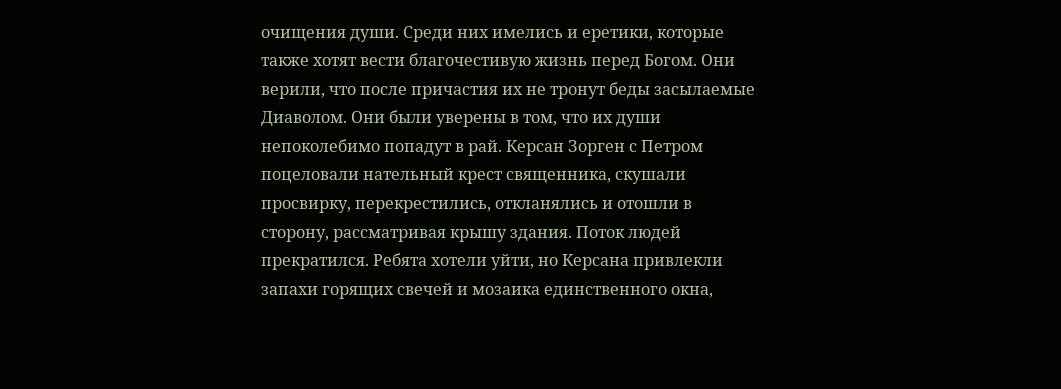очищения души. Среди них имелись и еретики, которые также хотят вести благочестивую жизнь перед Богом. Они верили, что после причастия их не тронут беды засылаемые Диаволом. Они были уверены в том, что их души непоколебимо попадут в рай. Керсан Зорген с Петром поцеловали нательный крест священника, скушали просвирку, перекрестились, откланялись и отошли в сторону, рассматривая крышу здания. Поток людей прекратился. Ребята хотели уйти, но Керсана привлекли запахи горящих свечей и мозаика единственного окна,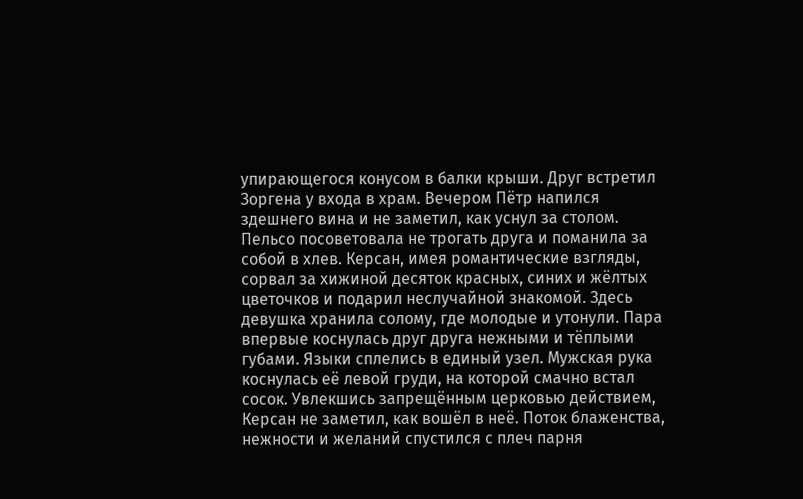упирающегося конусом в балки крыши. Друг встретил Зоргена у входа в храм. Вечером Пётр напился здешнего вина и не заметил, как уснул за столом. Пельсо посоветовала не трогать друга и поманила за собой в хлев. Керсан, имея романтические взгляды, сорвал за хижиной десяток красных, синих и жёлтых цветочков и подарил неслучайной знакомой. Здесь девушка хранила солому, где молодые и утонули. Пара впервые коснулась друг друга нежными и тёплыми губами. Языки сплелись в единый узел. Мужская рука коснулась её левой груди, на которой смачно встал сосок. Увлекшись запрещённым церковью действием, Керсан не заметил, как вошёл в неё. Поток блаженства, нежности и желаний спустился с плеч парня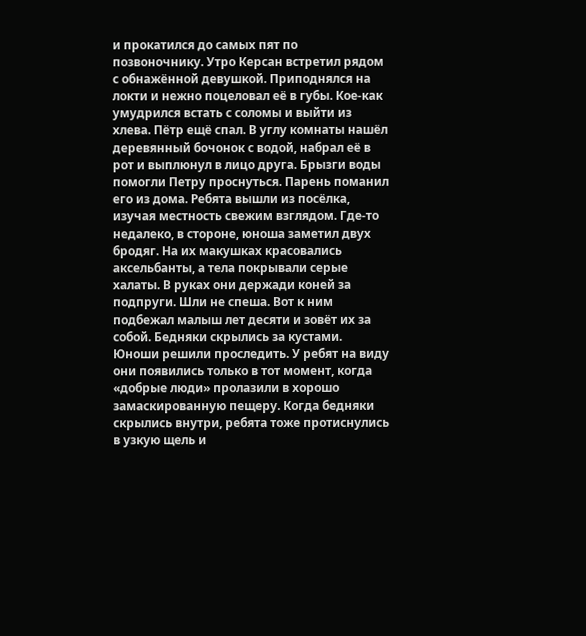и прокатился до самых пят по позвоночнику. Утро Керсан встретил рядом с обнажённой девушкой. Приподнялся на локти и нежно поцеловал её в губы. Кое-как умудрился встать с соломы и выйти из хлева. Пётр ещё спал. В углу комнаты нашёл деревянный бочонок с водой, набрал её в рот и выплюнул в лицо друга. Брызги воды помогли Петру проснуться. Парень поманил его из дома. Ребята вышли из посёлка, изучая местность свежим взглядом. Где-то недалеко, в стороне, юноша заметил двух бродяг. На их макушках красовались аксельбанты, а тела покрывали серые халаты. В руках они держади коней за подпруги. Шли не спеша. Вот к ним подбежал малыш лет десяти и зовёт их за собой. Бедняки скрылись за кустами. Юноши решили проследить. У ребят на виду они появились только в тот момент, когда «добрые люди» пролазили в хорошо замаскированную пещеру. Когда бедняки скрылись внутри, ребята тоже протиснулись в узкую щель и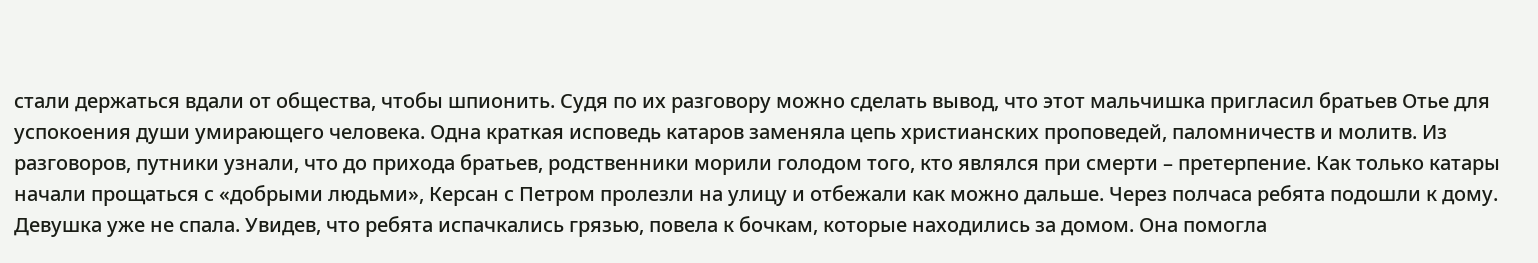стали держаться вдали от общества, чтобы шпионить. Судя по их разговору можно сделать вывод, что этот мальчишка пригласил братьев Отье для успокоения души умирающего человека. Одна краткая исповедь катаров заменяла цепь христианских проповедей, паломничеств и молитв. Из разговоров, путники узнали, что до прихода братьев, родственники морили голодом того, кто являлся при смерти – претерпение. Как только катары начали прощаться с «добрыми людьми», Керсан с Петром пролезли на улицу и отбежали как можно дальше. Через полчаса ребята подошли к дому. Девушка уже не спала. Увидев, что ребята испачкались грязью, повела к бочкам, которые находились за домом. Она помогла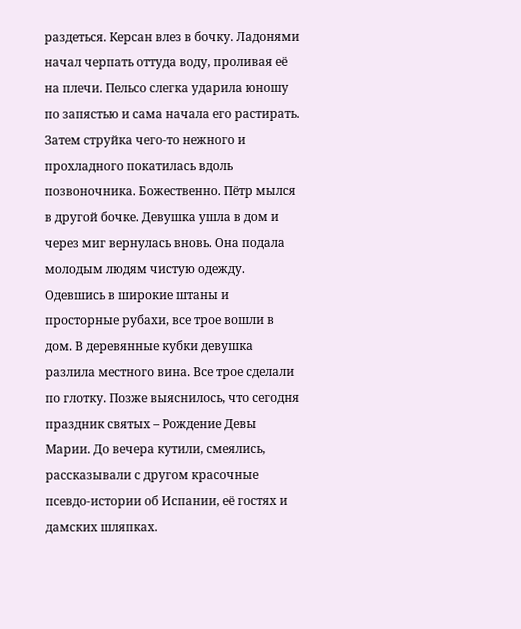раздеться. Керсан влез в бочку. Ладонями начал черпать оттуда воду, проливая её на плечи. Пельсо слегка ударила юношу по запястью и сама начала его растирать. Затем струйка чего-то нежного и прохладного покатилась вдоль позвоночника. Божественно. Пётр мылся в другой бочке. Девушка ушла в дом и через миг вернулась вновь. Она подала молодым людям чистую одежду. Одевшись в широкие штаны и просторные рубахи, все трое вошли в дом. В деревянные кубки девушка разлила местного вина. Все трое сделали по глотку. Позже выяснилось, что сегодня праздник святых – Рождение Девы Марии. До вечера кутили, смеялись, рассказывали с другом красочные псевдо-истории об Испании, её гостях и дамских шляпках.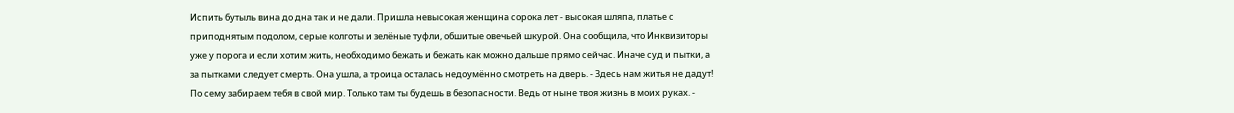Испить бутыль вина до дна так и не дали. Пришла невысокая женщина сорока лет - высокая шляпа, платье с приподнятым подолом, серые колготы и зелёные туфли, обшитые овечьей шкурой. Она сообщила, что Инквизиторы уже у порога и если хотим жить, необходимо бежать и бежать как можно дальше прямо сейчас. Иначе суд и пытки, а за пытками следует смерть. Она ушла, а троица осталась недоумённо смотреть на дверь. - Здесь нам житья не дадут! По сему забираем тебя в свой мир. Только там ты будешь в безопасности. Ведь от ныне твоя жизнь в моих руках. -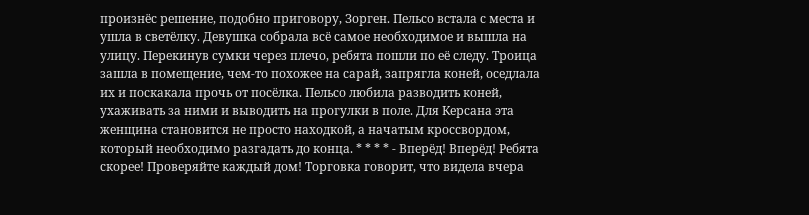произнёс решение, подобно приговору, Зорген. Пельсо встала с места и ушла в светёлку. Девушка собрала всё самое необходимое и вышла на улицу. Перекинув сумки через плечо, ребята пошли по её следу. Троица зашла в помещение, чем-то похожее на сарай, запрягла коней, оседлала их и поскакала прочь от посёлка. Пельсо любила разводить коней, ухаживать за ними и выводить на прогулки в поле. Для Керсана эта женщина становится не просто находкой, а начатым кроссвордом, который необходимо разгадать до конца. * * * * - Вперёд! Вперёд! Ребята скорее! Проверяйте каждый дом! Торговка говорит, что видела вчера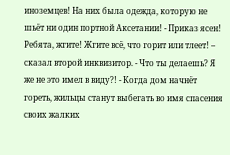иноземцев! На них была одежда, которую не шьёт ни один портной Аксетании! - Приказ ясен! Ребята, жгите! Жгите всё, что горит или тлеет! – сказал второй инквизитор. - Что ты делаешь? Я же не это имел в виду?! - Когда дом начнёт гореть, жильцы станут выбегать во имя спасения своих жалких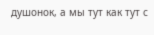душонок, а мы тут как тут с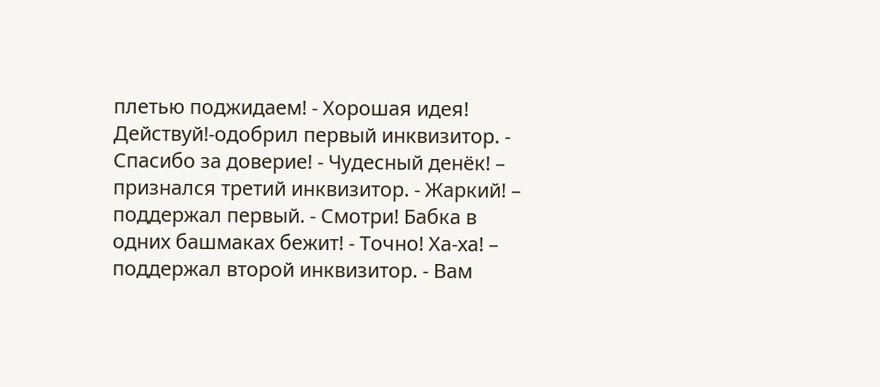плетью поджидаем! - Хорошая идея! Действуй!-одобрил первый инквизитор. - Спасибо за доверие! - Чудесный денёк! – признался третий инквизитор. - Жаркий! – поддержал первый. - Смотри! Бабка в одних башмаках бежит! - Точно! Ха-ха! – поддержал второй инквизитор. - Вам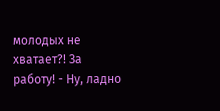молодых не хватает?! За работу! - Ну, ладно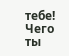тебе! Чего ты